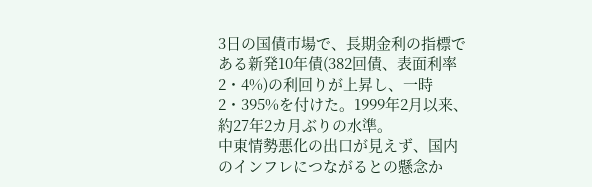3日の国債市場で、長期金利の指標である新発10年債(382回債、表面利率2・4%)の利回りが上昇し、一時2・395%を付けた。1999年2月以来、約27年2カ月ぶりの水準。
中東情勢悪化の出口が見えず、国内のインフレにつながるとの懸念か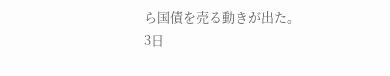ら国債を売る動きが出た。
3日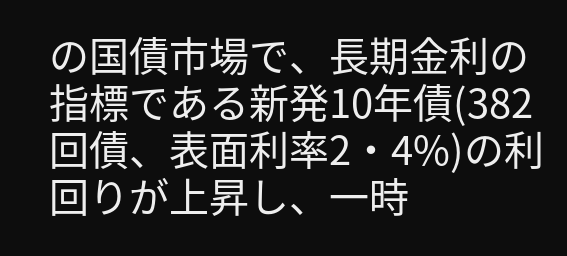の国債市場で、長期金利の指標である新発10年債(382回債、表面利率2・4%)の利回りが上昇し、一時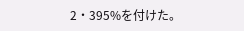2・395%を付けた。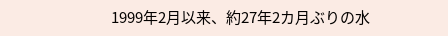1999年2月以来、約27年2カ月ぶりの水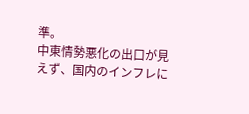準。
中東情勢悪化の出口が見えず、国内のインフレに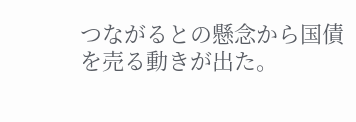つながるとの懸念から国債を売る動きが出た。